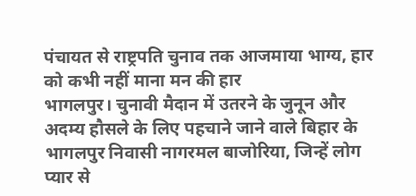पंचायत से राष्ट्रपति चुनाव तक आजमाया भाग्य, हार को कभी नहीं माना मन की हार
भागलपुर। चुनावी मैदान में उतरने के जुनून और अदम्य हौसले के लिए पहचाने जाने वाले बिहार के भागलपुर निवासी नागरमल बाजोरिया, जिन्हें लोग प्यार से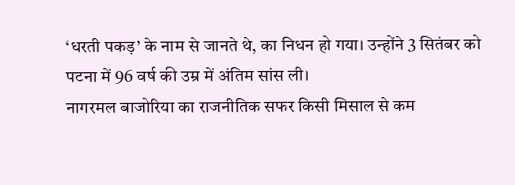‘धरती पकड़’ के नाम से जानते थे, का निधन हो गया। उन्होंने 3 सितंबर को पटना में 96 वर्ष की उम्र में अंतिम सांस ली।
नागरमल बाजोरिया का राजनीतिक सफर किसी मिसाल से कम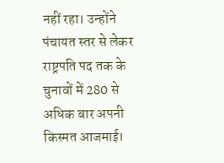नहीं रहा। उन्होंने पंचायत स्तर से लेकर राष्ट्रपति पद तक के चुनावों में 280 से अधिक बार अपनी किस्मत आजमाई।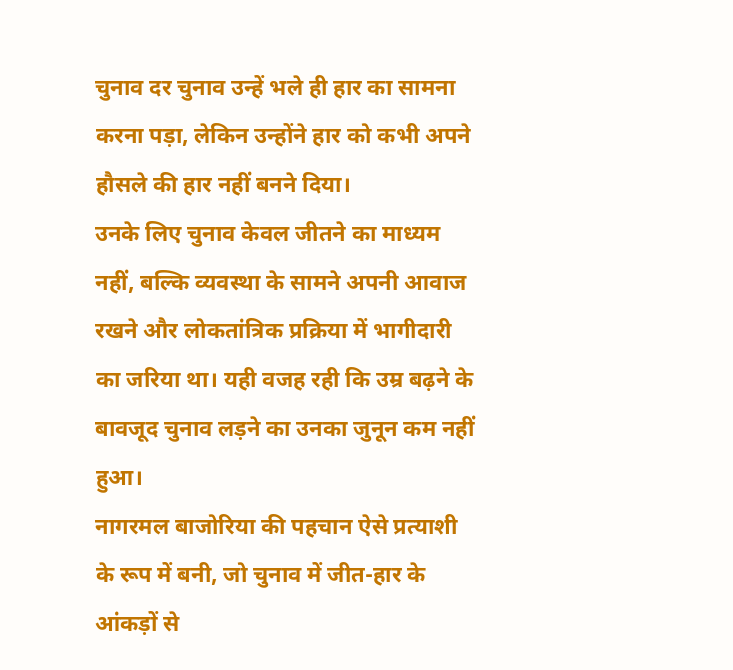चुनाव दर चुनाव उन्हें भले ही हार का सामना करना पड़ा, लेकिन उन्होंने हार को कभी अपने हौसले की हार नहीं बनने दिया।
उनके लिए चुनाव केवल जीतने का माध्यम नहीं, बल्कि व्यवस्था के सामने अपनी आवाज रखने और लोकतांत्रिक प्रक्रिया में भागीदारी का जरिया था। यही वजह रही कि उम्र बढ़ने के बावजूद चुनाव लड़ने का उनका जुनून कम नहीं हुआ।
नागरमल बाजोरिया की पहचान ऐसे प्रत्याशी के रूप में बनी, जो चुनाव में जीत-हार के आंकड़ों से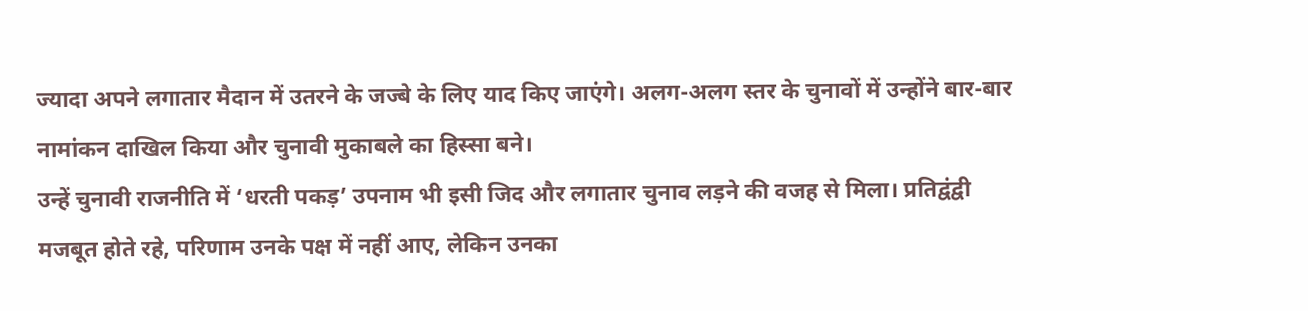ज्यादा अपने लगातार मैदान में उतरने के जज्बे के लिए याद किए जाएंगे। अलग-अलग स्तर के चुनावों में उन्होंने बार-बार नामांकन दाखिल किया और चुनावी मुकाबले का हिस्सा बने।
उन्हें चुनावी राजनीति में ‘धरती पकड़’ उपनाम भी इसी जिद और लगातार चुनाव लड़ने की वजह से मिला। प्रतिद्वंद्वी मजबूत होते रहे, परिणाम उनके पक्ष में नहीं आए, लेकिन उनका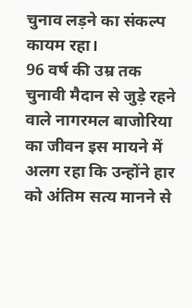चुनाव लड़ने का संकल्प कायम रहा।
96 वर्ष की उम्र तक चुनावी मैदान से जुड़े रहने वाले नागरमल बाजोरिया का जीवन इस मायने में अलग रहा कि उन्होंने हार को अंतिम सत्य मानने से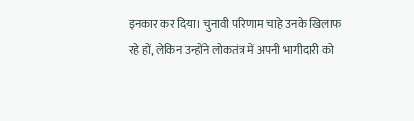इनकार कर दिया। चुनावी परिणाम चाहे उनके खिलाफ रहे हों, लेकिन उन्होंने लोकतंत्र में अपनी भागीदारी को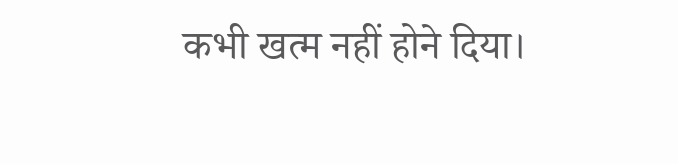कभी खत्म नहीं होने दिया।